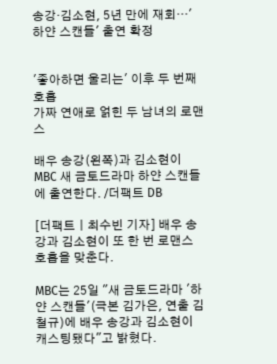송강·김소현, 5년 만에 재회…'하얀 스캔들' 출연 확정


'좋아하면 울리는' 이후 두 번째 호흡
가짜 연애로 얽힌 두 남녀의 로맨스

배우 송강(왼쪽)과 김소현이 MBC 새 금토드라마 하얀 스캔들에 출연한다. /더팩트 DB

[더팩트ㅣ최수빈 기자] 배우 송강과 김소현이 또 한 번 로맨스 호흡을 맞춘다.

MBC는 25일 "새 금토드라마 '하얀 스캔들'(극본 김가은, 연출 김철규)에 배우 송강과 김소현이 캐스팅됐다"고 밝혔다.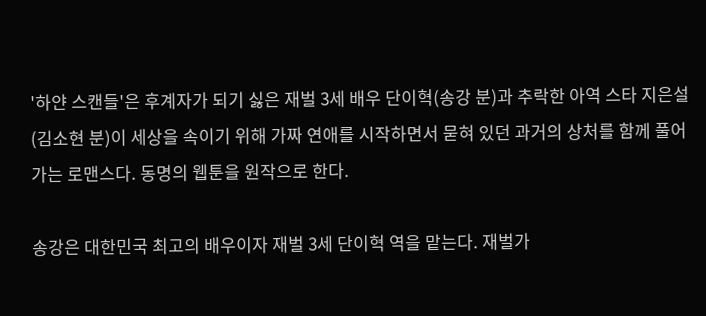'하얀 스캔들'은 후계자가 되기 싫은 재벌 3세 배우 단이혁(송강 분)과 추락한 아역 스타 지은설(김소현 분)이 세상을 속이기 위해 가짜 연애를 시작하면서 묻혀 있던 과거의 상처를 함께 풀어가는 로맨스다. 동명의 웹툰을 원작으로 한다.

송강은 대한민국 최고의 배우이자 재벌 3세 단이혁 역을 맡는다. 재벌가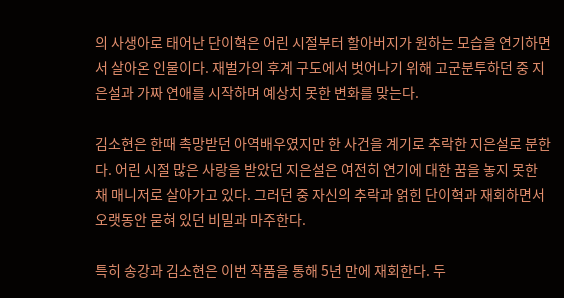의 사생아로 태어난 단이혁은 어린 시절부터 할아버지가 원하는 모습을 연기하면서 살아온 인물이다. 재벌가의 후계 구도에서 벗어나기 위해 고군분투하던 중 지은설과 가짜 연애를 시작하며 예상치 못한 변화를 맞는다.

김소현은 한때 촉망받던 아역배우였지만 한 사건을 계기로 추락한 지은설로 분한다. 어린 시절 많은 사랑을 받았던 지은설은 여전히 연기에 대한 꿈을 놓지 못한 채 매니저로 살아가고 있다. 그러던 중 자신의 추락과 얽힌 단이혁과 재회하면서 오랫동안 묻혀 있던 비밀과 마주한다.

특히 송강과 김소현은 이번 작품을 통해 5년 만에 재회한다. 두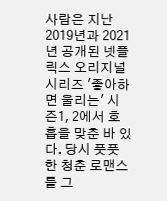사람은 지난 2019년과 2021년 공개된 넷플릭스 오리지널 시리즈 '좋아하면 울리는' 시즌1, 2에서 호흡을 맞춘 바 있다. 당시 풋풋한 청춘 로맨스를 그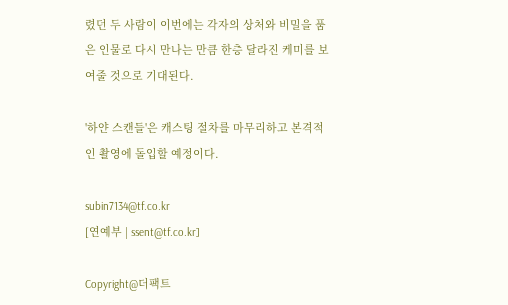렸던 두 사람이 이번에는 각자의 상처와 비밀을 품은 인물로 다시 만나는 만큼 한층 달라진 케미를 보여줄 것으로 기대된다.

'하얀 스캔들'은 캐스팅 절차를 마무리하고 본격적인 촬영에 돌입할 예정이다.

subin7134@tf.co.kr
[연예부 | ssent@tf.co.kr]

Copyright@더팩트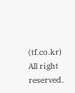(tf.co.kr) All right reserved.